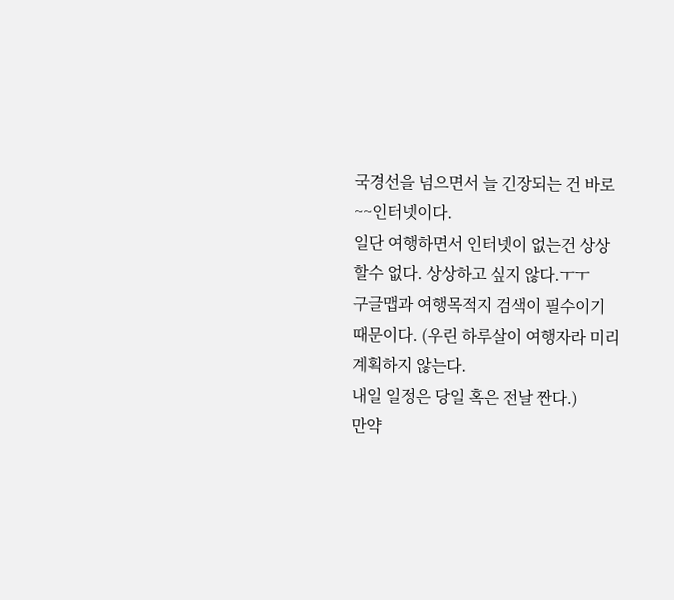국경선을 넘으면서 늘 긴장되는 건 바로~~인터넷이다.
일단 여행하면서 인터넷이 없는건 상상할수 없다. 상상하고 싶지 않다.ㅜㅜ
구글맵과 여행목적지 검색이 필수이기 때문이다. (우린 하루살이 여행자라 미리 계획하지 않는다.
내일 일정은 당일 혹은 전날 짠다.)
만약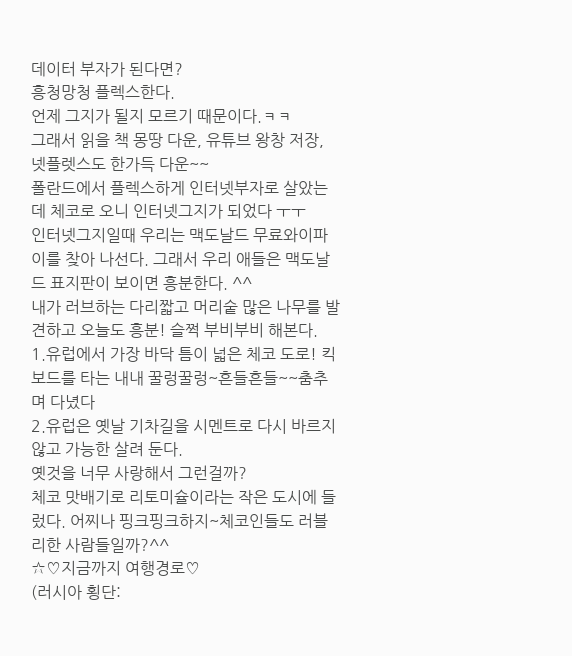데이터 부자가 된다면?
흥청망청 플렉스한다.
언제 그지가 될지 모르기 때문이다.ㅋㅋ
그래서 읽을 책 몽땅 다운, 유튜브 왕창 저장, 넷플렛스도 한가득 다운~~
폴란드에서 플렉스하게 인터넷부자로 살았는데 체코로 오니 인터넷그지가 되었다 ㅜㅜ
인터넷그지일때 우리는 맥도날드 무료와이파이를 찾아 나선다. 그래서 우리 애들은 맥도날드 표지판이 보이면 흥분한다. ^^
내가 러브하는 다리짧고 머리숱 많은 나무를 발견하고 오늘도 흥분! 슬쩍 부비부비 해본다.
1.유럽에서 가장 바닥 틈이 넓은 체코 도로! 킥보드를 타는 내내 꿀렁꿀렁~흔들흔들~~춤추며 다녔다
2.유럽은 옛날 기차길을 시멘트로 다시 바르지 않고 가능한 살려 둔다.
옛것을 너무 사랑해서 그런걸까?
체코 맛배기로 리토미슐이라는 작은 도시에 들렀다. 어찌나 핑크핑크하지~체코인들도 러블리한 사람들일까?^^
☆♡지금까지 여행경로♡
(러시아 횡단: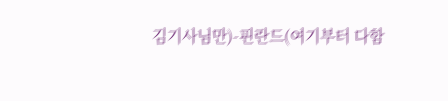김기사님만)-핀란드(여기부터 다함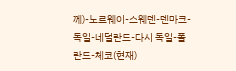께)-노르웨이-스웨덴-덴마크-독일-네덜란드-다시 독일-폴란드-체코(현재)